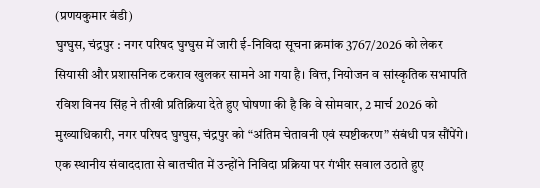(प्रणयकुमार बंडी)
घुग्घुस, चंद्रपुर : नगर परिषद घुग्घुस में जारी ई-निविदा सूचना क्रमांक 3767/2026 को लेकर सियासी और प्रशासनिक टकराव खुलकर सामने आ गया है। वित्त, नियोजन व सांस्कृतिक सभापति रविश विनय सिंह ने तीखी प्रतिक्रिया देते हुए घोषणा की है कि वे सोमवार, 2 मार्च 2026 को मुख्याधिकारी, नगर परिषद घुग्घुस, चंद्रपुर को “अंतिम चेतावनी एवं स्पष्टीकरण” संबंधी पत्र सौंपेंगे।
एक स्थानीय संवाददाता से बातचीत में उन्होंने निविदा प्रक्रिया पर गंभीर सवाल उठाते हुए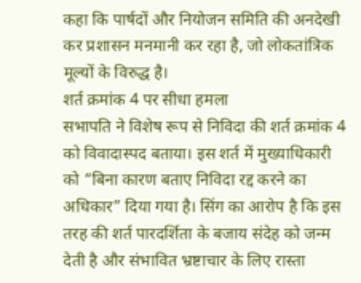कहा कि पार्षदों और नियोजन समिति की अनदेखी कर प्रशासन मनमानी कर रहा है, जो लोकतांत्रिक मूल्यों के विरुद्ध है।
शर्त क्रमांक 4 पर सीधा हमला
सभापति ने विशेष रूप से निविदा की शर्त क्रमांक 4 को विवादास्पद बताया। इस शर्त में मुख्याधिकारी को “बिना कारण बताए निविदा रद्द करने का अधिकार” दिया गया है। सिंग का आरोप है कि इस तरह की शर्त पारदर्शिता के बजाय संदेह को जन्म देती है और संभावित भ्रष्टाचार के लिए रास्ता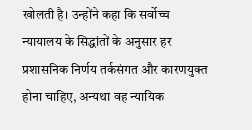खोलती है। उन्होंने कहा कि सर्वोच्च न्यायालय के सिद्धांतों के अनुसार हर प्रशासनिक निर्णय तर्कसंगत और कारणयुक्त होना चाहिए, अन्यथा वह न्यायिक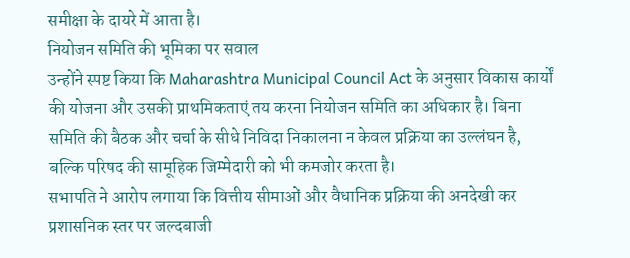समीक्षा के दायरे में आता है।
नियोजन समिति की भूमिका पर सवाल
उन्होंने स्पष्ट किया कि Maharashtra Municipal Council Act के अनुसार विकास कार्यों की योजना और उसकी प्राथमिकताएं तय करना नियोजन समिति का अधिकार है। बिना समिति की बैठक और चर्चा के सीधे निविदा निकालना न केवल प्रक्रिया का उल्लंघन है, बल्कि परिषद की सामूहिक जिम्मेदारी को भी कमजोर करता है।
सभापति ने आरोप लगाया कि वित्तीय सीमाओं और वैधानिक प्रक्रिया की अनदेखी कर प्रशासनिक स्तर पर जल्दबाजी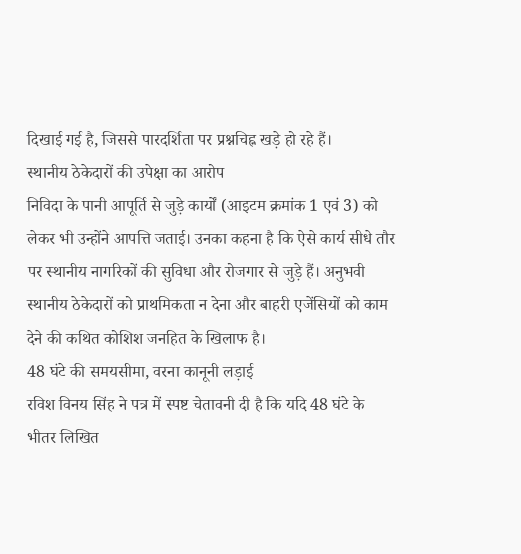दिखाई गई है, जिससे पारदर्शिता पर प्रश्नचिह्न खड़े हो रहे हैं।
स्थानीय ठेकेदारों की उपेक्षा का आरोप
निविदा के पानी आपूर्ति से जुड़े कार्यों (आइटम क्रमांक 1 एवं 3) को लेकर भी उन्होंने आपत्ति जताई। उनका कहना है कि ऐसे कार्य सीधे तौर पर स्थानीय नागरिकों की सुविधा और रोजगार से जुड़े हैं। अनुभवी स्थानीय ठेकेदारों को प्राथमिकता न देना और बाहरी एजेंसियों को काम देने की कथित कोशिश जनहित के खिलाफ है।
48 घंटे की समयसीमा, वरना कानूनी लड़ाई
रविश विनय सिंह ने पत्र में स्पष्ट चेतावनी दी है कि यदि 48 घंटे के भीतर लिखित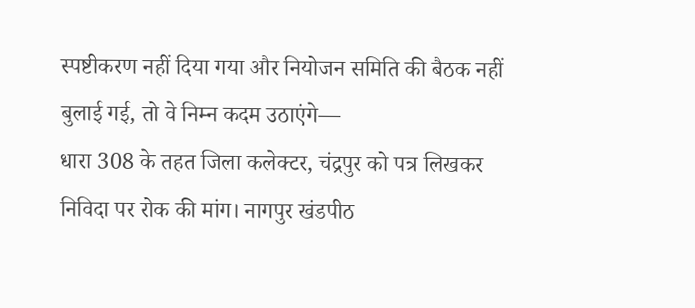स्पष्टीकरण नहीं दिया गया और नियोजन समिति की बैठक नहीं बुलाई गई, तो वे निम्न कदम उठाएंगे—
धारा 308 के तहत जिला कलेक्टर, चंद्रपुर को पत्र लिखकर निविदा पर रोक की मांग। नागपुर खंडपीठ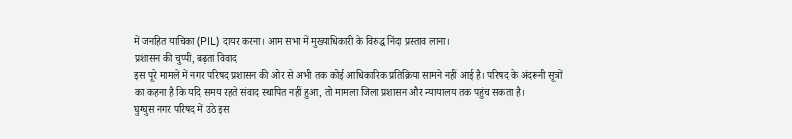में जनहित याचिका (PIL) दायर करना। आम सभा में मुख्याधिकारी के विरुद्ध निंदा प्रस्ताव लाना।
प्रशासन की चुप्पी, बढ़ता विवाद
इस पूरे मामले में नगर परिषद प्रशासन की ओर से अभी तक कोई आधिकारिक प्रतिक्रिया सामने नहीं आई है। परिषद के अंदरूनी सूत्रों का कहना है कि यदि समय रहते संवाद स्थापित नहीं हुआ, तो मामला जिला प्रशासन और न्यायालय तक पहुंच सकता है।
घुग्घुस नगर परिषद में उठे इस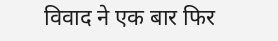विवाद ने एक बार फिर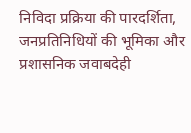निविदा प्रक्रिया की पारदर्शिता, जनप्रतिनिधियों की भूमिका और प्रशासनिक जवाबदेही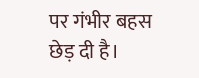पर गंभीर बहस छेड़ दी है।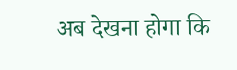अब देखना होगा कि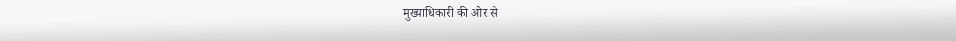मुख्याधिकारी की ओर से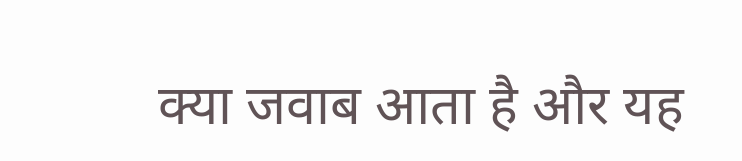क्या जवाब आता है और यह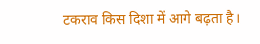टकराव किस दिशा में आगे बढ़ता है।